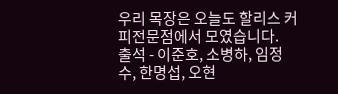우리 목장은 오늘도 할리스 커피전문점에서 모였습니다.
출석 - 이준호, 소병하, 임정수, 한명섭, 오현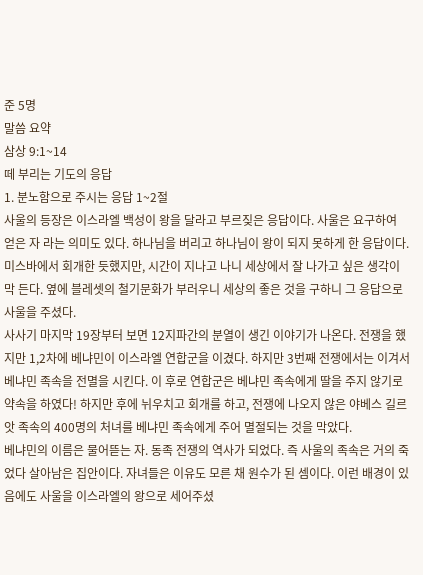준 5명
말씀 요약
삼상 9:1~14
떼 부리는 기도의 응답
1. 분노함으로 주시는 응답 1~2절
사울의 등장은 이스라엘 백성이 왕을 달라고 부르짖은 응답이다. 사울은 요구하여 얻은 자 라는 의미도 있다. 하나님을 버리고 하나님이 왕이 되지 못하게 한 응답이다. 미스바에서 회개한 듯했지만, 시간이 지나고 나니 세상에서 잘 나가고 싶은 생각이 막 든다. 옆에 블레셋의 철기문화가 부러우니 세상의 좋은 것을 구하니 그 응답으로 사울을 주셨다.
사사기 마지막 19장부터 보면 12지파간의 분열이 생긴 이야기가 나온다. 전쟁을 했지만 1,2차에 베냐민이 이스라엘 연합군을 이겼다. 하지만 3번째 전쟁에서는 이겨서 베냐민 족속을 전멸을 시킨다. 이 후로 연합군은 베냐민 족속에게 딸을 주지 않기로 약속을 하였다! 하지만 후에 뉘우치고 회개를 하고, 전쟁에 나오지 않은 야베스 길르앗 족속의 400명의 처녀를 베냐민 족속에게 주어 멸절되는 것을 막았다.
베냐민의 이름은 물어뜯는 자. 동족 전쟁의 역사가 되었다. 즉 사울의 족속은 거의 죽었다 살아남은 집안이다. 자녀들은 이유도 모른 채 원수가 된 셈이다. 이런 배경이 있음에도 사울을 이스라엘의 왕으로 세어주셨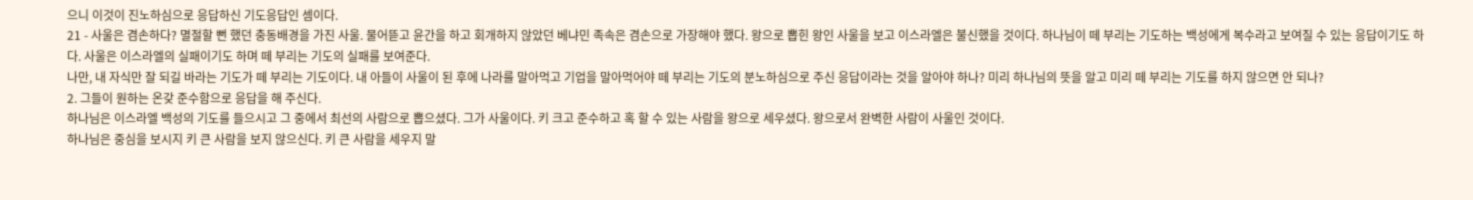으니 이것이 진노하심으로 응답하신 기도응답인 셈이다.
21 - 사울은 겸손하다? 멸절할 뻔 했던 충동배경을 가진 사울. 물어뜯고 윤간을 하고 회개하지 않았던 베냐민 족속은 겸손으로 가장해야 했다. 왕으로 뽑힌 왕인 사울을 보고 이스라엘은 불신했을 것이다. 하나님이 떼 부리는 기도하는 백성에게 복수라고 보여질 수 있는 응답이기도 하다. 사울은 이스라엘의 실패이기도 하며 떼 부리는 기도의 실패를 보여준다.
나만, 내 자식만 잘 되길 바라는 기도가 떼 부리는 기도이다. 내 아들이 사울이 된 후에 나라를 말아먹고 기업을 말아먹어야 떼 부리는 기도의 분노하심으로 주신 응답이라는 것을 알아야 하나? 미리 하나님의 뜻을 알고 미리 떼 부리는 기도를 하지 않으면 안 되나?
2. 그들이 원하는 온갖 준수함으로 응답을 해 주신다.
하나님은 이스라엘 백성의 기도를 들으시고 그 중에서 최선의 사람으로 뽑으셨다. 그가 사울이다. 키 크고 준수하고 혹 할 수 있는 사람을 왕으로 세우셨다. 왕으로서 완벽한 사람이 사울인 것이다.
하나님은 중심을 보시지 키 큰 사람을 보지 않으신다. 키 큰 사람을 세우지 말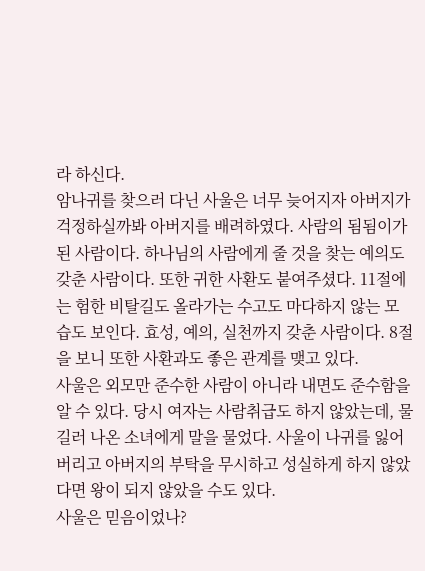라 하신다.
암나귀를 찾으러 다닌 사울은 너무 늦어지자 아버지가 걱정하실까봐 아버지를 배려하였다. 사람의 됨됨이가 된 사람이다. 하나님의 사람에게 줄 것을 찾는 예의도 갖춘 사람이다. 또한 귀한 사환도 붙여주셨다. 11절에는 험한 비탈길도 올라가는 수고도 마다하지 않는 모습도 보인다. 효성, 예의, 실천까지 갖춘 사람이다. 8절을 보니 또한 사환과도 좋은 관계를 맺고 있다.
사울은 외모만 준수한 사람이 아니라 내면도 준수함을 알 수 있다. 당시 여자는 사람취급도 하지 않았는데, 물 길러 나온 소녀에게 말을 물었다. 사울이 나귀를 잃어버리고 아버지의 부탁을 무시하고 성실하게 하지 않았다면 왕이 되지 않았을 수도 있다.
사울은 믿음이었나?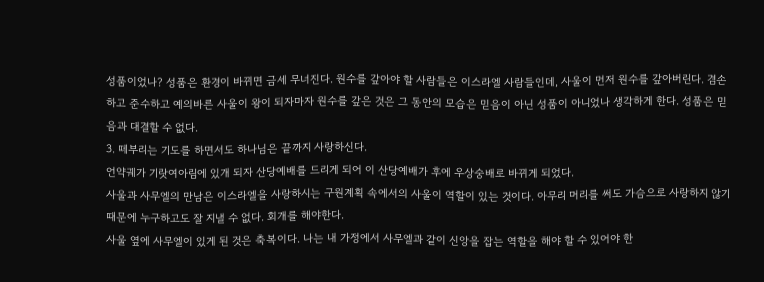성품이었나? 성품은 환경이 바뀌면 금세 무너진다. 원수를 갚아야 할 사람들은 이스라엘 사람들인데, 사울이 먼저 원수를 갚아버린다. 겸손하고 준수하고 예의바른 사울이 왕이 되자마자 원수를 갚은 것은 그 동안의 모습은 믿음이 아닌 성품이 아니었나 생각하게 한다. 성품은 믿음과 대결할 수 없다.
3. 떼부리는 기도를 하면서도 하나님은 끝까지 사랑하신다.
언약궤가 기랏여아림에 있개 되자 산당예배를 드리게 되어 이 산당예배가 후에 우상숭배로 바뀌게 되었다.
사울과 사무엘의 만남은 이스라엘을 사랑하시는 구원계획 속에서의 사울이 역할이 있는 것이다. 아무리 머리를 써도 가슴으로 사랑하지 않기 때문에 누구하고도 잘 지낼 수 없다. 회개를 해야한다.
사울 옆에 사무엘이 있게 된 것은 축복이다. 나는 내 가정에서 사무엘과 같이 신앙을 잡는 역할을 해야 할 수 있어야 한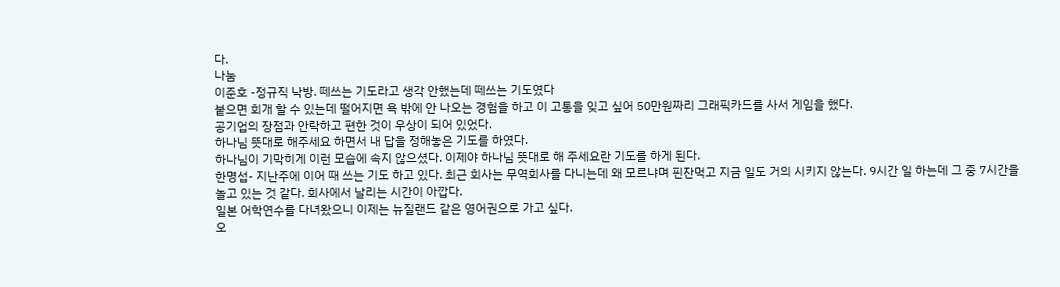다.
나눔
이준호 -정규직 낙방. 떼쓰는 기도라고 생각 안했는데 떼쓰는 기도였다
붙으면 회개 할 수 있는데 떨어지면 욕 밖에 안 나오는 경험을 하고 이 고통을 잊고 싶어 50만원짜리 그래픽카드를 사서 게임을 했다.
공기업의 장점과 안락하고 편한 것이 우상이 되어 있었다.
하나님 뜻대로 해주세요 하면서 내 답을 정해놓은 기도를 하였다.
하나님이 기막히게 이런 모습에 속지 않으셨다. 이제야 하나님 뜻대로 해 주세요란 기도를 하게 된다.
한명섭- 지난주에 이어 때 쓰는 기도 하고 있다. 최근 회사는 무역회사를 다니는데 왜 모르냐며 핀잔먹고 지금 일도 거의 시키지 않는다. 9시간 일 하는데 그 중 7시간을 놀고 있는 것 같다. 회사에서 날리는 시간이 아깝다.
일본 어학연수를 다녀왔으니 이제는 뉴질랜드 같은 영어권으로 가고 싶다.
오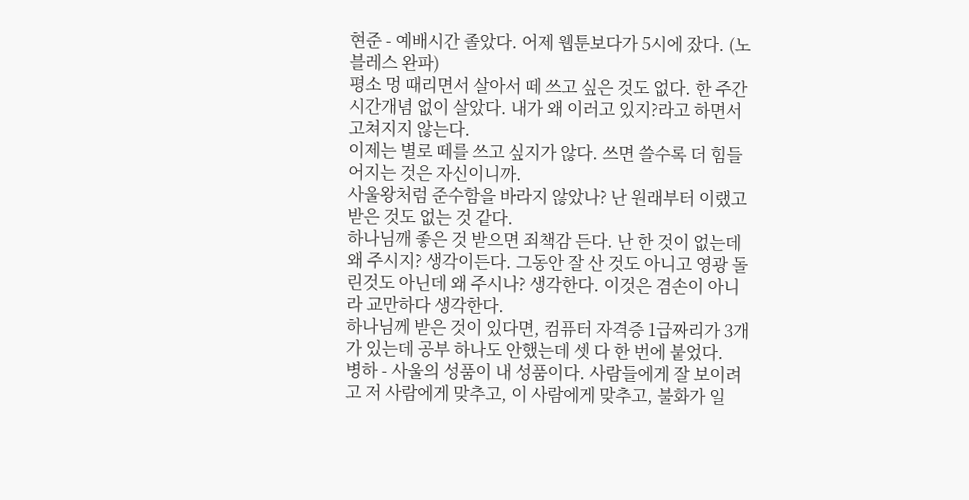현준 - 예배시간 졸았다. 어제 웹툰보다가 5시에 잤다. (노블레스 완파)
평소 멍 때리면서 살아서 떼 쓰고 싶은 것도 없다. 한 주간 시간개념 없이 살았다. 내가 왜 이러고 있지?라고 하면서 고쳐지지 않는다.
이제는 별로 떼를 쓰고 싶지가 않다. 쓰면 쓸수록 더 힘들어지는 것은 자신이니까.
사울왕처럼 준수함을 바라지 않았나? 난 원래부터 이랬고 받은 것도 없는 것 같다.
하나님깨 좋은 것 받으면 죄책감 든다. 난 한 것이 없는데 왜 주시지? 생각이든다. 그동안 잘 산 것도 아니고 영광 돌린것도 아닌데 왜 주시나? 생각한다. 이것은 겸손이 아니라 교만하다 생각한다.
하나님께 받은 것이 있다면, 컴퓨터 자격증 1급짜리가 3개가 있는데 공부 하나도 안했는데 셋 다 한 번에 붙었다.
병하 - 사울의 성품이 내 성품이다. 사람들에게 잘 보이려고 저 사람에게 맞추고, 이 사람에게 맞추고, 불화가 일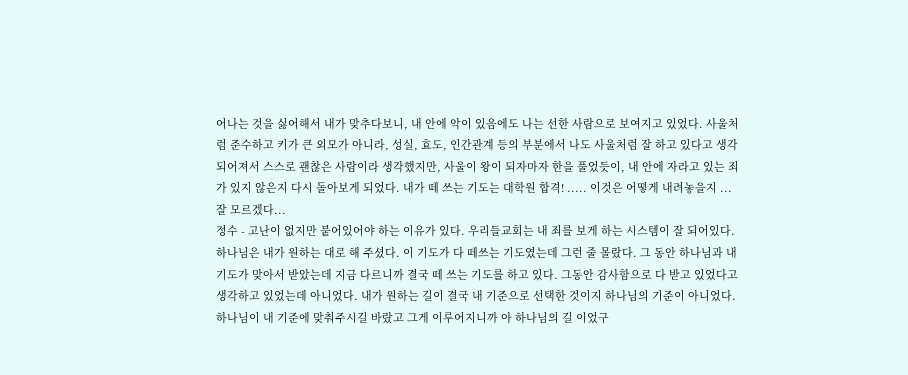어나는 것을 싫어해서 내가 맞추다보니, 내 안에 악이 있음에도 나는 선한 사람으로 보여지고 있었다. 사울처럼 준수하고 키가 큰 외모가 아니라, 성실, 효도, 인간관계 등의 부분에서 나도 사울처럼 잘 하고 있다고 생각되어져서 스스로 괜찮은 사람이라 생각했지만, 사울이 왕이 되자마자 한을 풀었듯이, 내 안에 자라고 있는 죄가 있지 않은지 다시 돌아보게 되었다. 내가 떼 쓰는 기도는 대학원 합격! ..... 이것은 어떻게 내려놓을지 ... 잘 모르겠다...
정수 - 고난이 없지만 붙어있어야 하는 이유가 있다. 우리들교회는 내 죄를 보게 하는 시스템이 잘 되어있다. 하나님은 내가 원하는 대로 해 주셨다. 이 기도가 다 떼쓰는 기도였는데 그런 줄 몰랐다. 그 동안 하나님과 내 기도가 맞아서 받았는데 지금 다르니까 결국 떼 쓰는 기도를 하고 있다. 그동안 감사함으로 다 받고 있었다고 생각하고 있었는데 아니었다. 내가 원하는 길이 결국 내 기준으로 선택한 것이지 하나님의 기준이 아니었다. 하나님이 내 기준에 맞춰주시길 바랐고 그게 이루어지니까 아 하나님의 길 이었구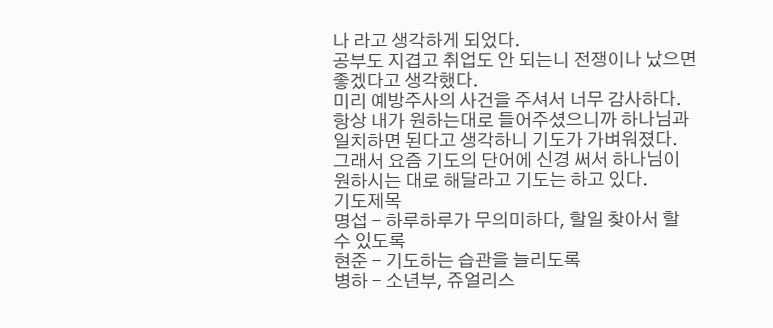나 라고 생각하게 되었다.
공부도 지겹고 취업도 안 되는니 전쟁이나 났으면 좋겠다고 생각했다.
미리 예방주사의 사건을 주셔서 너무 감사하다.
항상 내가 원하는대로 들어주셨으니까 하나님과 일치하면 된다고 생각하니 기도가 가벼워졌다. 그래서 요즘 기도의 단어에 신경 써서 하나님이 원하시는 대로 해달라고 기도는 하고 있다.
기도제목
명섭 - 하루하루가 무의미하다, 할일 찾아서 할 수 있도록
현준 - 기도하는 습관을 늘리도록
병하 - 소년부, 쥬얼리스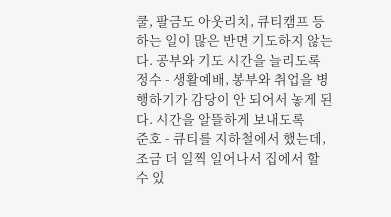쿨, 팔금도 아웃리치, 큐티캠프 등 하는 일이 많은 반면 기도하지 않는다. 공부와 기도 시간을 늘리도록
정수 - 생활예배, 봉부와 취업을 병행하기가 감당이 안 되어서 놓게 된다. 시간을 알뜰하게 보내도록
준호 - 큐티를 지하철에서 했는데, 조금 더 일찍 일어나서 집에서 할 수 있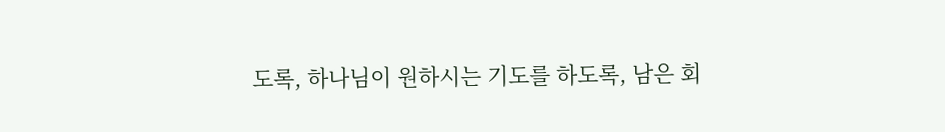도록, 하나님이 원하시는 기도를 하도록, 남은 회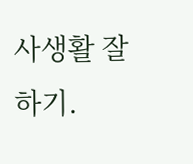사생활 잘 하기.